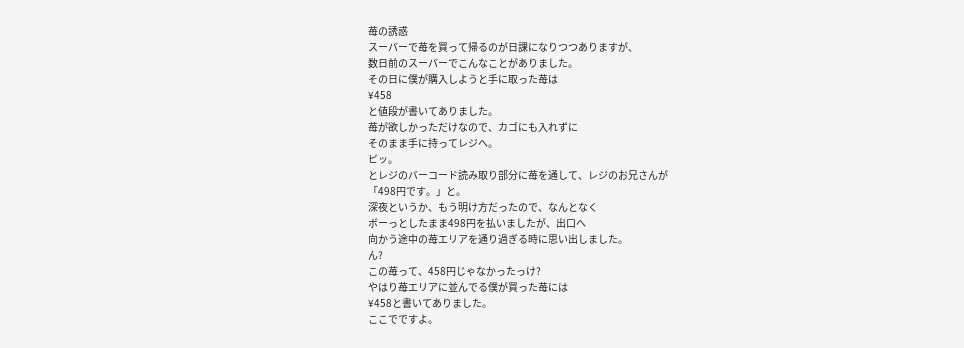苺の誘惑
スーパーで苺を買って帰るのが日課になりつつありますが、
数日前のスーパーでこんなことがありました。
その日に僕が購入しようと手に取った苺は
¥458
と値段が書いてありました。
苺が欲しかっただけなので、カゴにも入れずに
そのまま手に持ってレジへ。
ピッ。
とレジのバーコード読み取り部分に苺を通して、レジのお兄さんが
「498円です。」と。
深夜というか、もう明け方だったので、なんとなく
ボーっとしたまま498円を払いましたが、出口へ
向かう途中の苺エリアを通り過ぎる時に思い出しました。
ん?
この苺って、458円じゃなかったっけ?
やはり苺エリアに並んでる僕が買った苺には
¥458と書いてありました。
ここでですよ。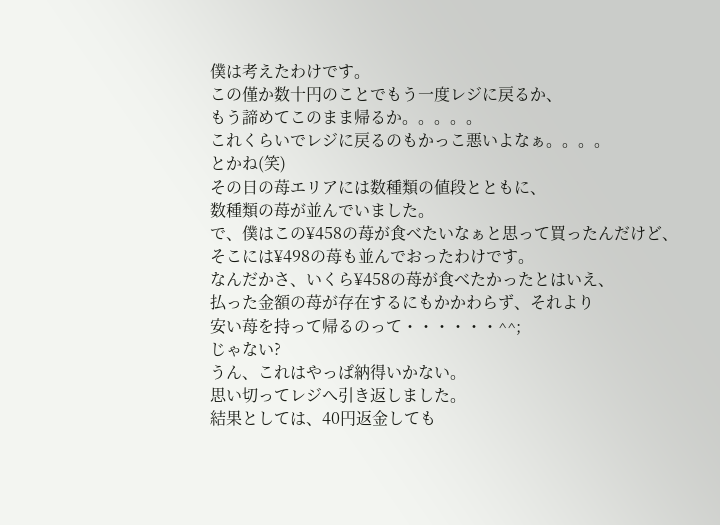僕は考えたわけです。
この僅か数十円のことでもう一度レジに戻るか、
もう諦めてこのまま帰るか。。。。。
これくらいでレジに戻るのもかっこ悪いよなぁ。。。。
とかね(笑)
その日の苺エリアには数種類の値段とともに、
数種類の苺が並んでいました。
で、僕はこの¥458の苺が食べたいなぁと思って買ったんだけど、
そこには¥498の苺も並んでおったわけです。
なんだかさ、いくら¥458の苺が食べたかったとはいえ、
払った金額の苺が存在するにもかかわらず、それより
安い苺を持って帰るのって・・・・・・^^;
じゃない?
うん、これはやっぱ納得いかない。
思い切ってレジへ引き返しました。
結果としては、40円返金しても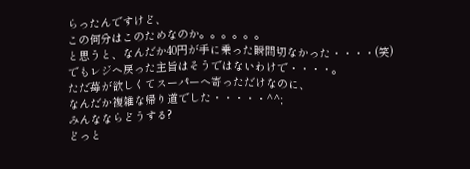らったんですけど、
この何分はこのためなのか。。。。。。
と思うと、なんだか40円が手に乗った瞬間切なかった・・・・(笑)
でもレジへ戻った主旨はそうではないわけで・・・・。
ただ苺が欲しくてスーパーへ寄っただけなのに、
なんだか複雑な帰り道でした・・・・・^^;
みんなならどうする?
どっと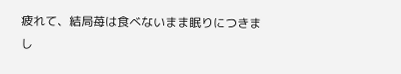疲れて、結局苺は食べないまま眠りにつきまし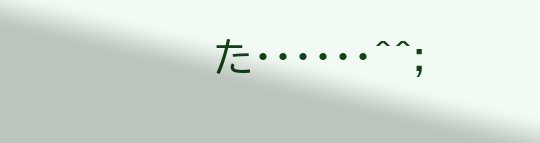た・・・・・・^^;